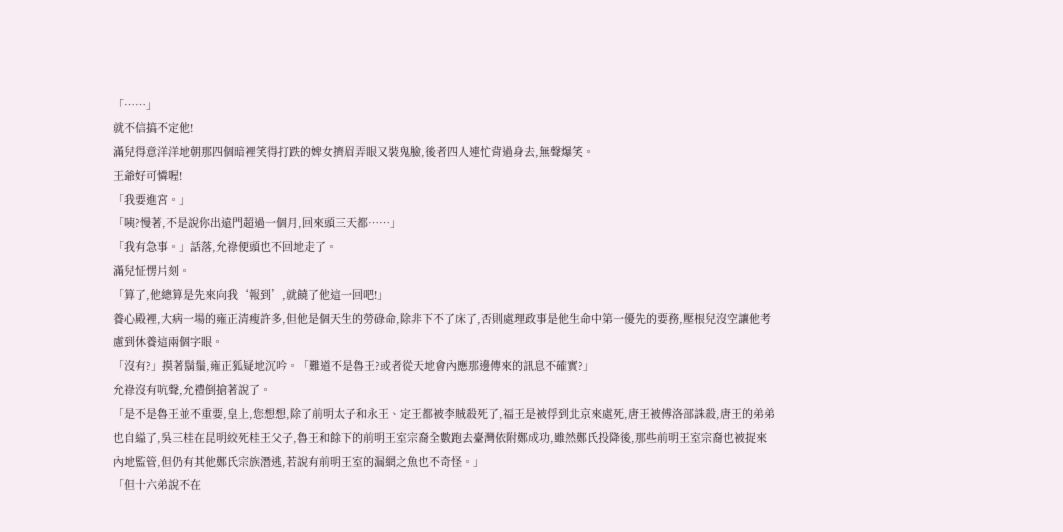「……」
就不信搞不定他!
滿兒得意洋洋地朝那四個暗裡笑得打跌的婢女擠眉弄眼又裝鬼臉,後者四人連忙背過身去,無聲爆笑。
王爺好可憐喔!
「我要進宮。」
「咦?慢著,不是說你出遠門超過一個月,回來頭三天都……」
「我有急事。」話落,允祿便頭也不回地走了。
滿兒怔愣片刻。
「算了,他總算是先來向我‘報到’,就饒了他這一回吧!」
養心殿裡,大病一場的雍正清瘦許多,但他是個天生的勞碌命,除非下不了床了,否則處理政事是他生命中第一優先的要務,壓根兒沒空讓他考慮到休養這兩個字眼。
「沒有?」摸著鬍鬚,雍正狐疑地沉吟。「難道不是魯王?或者從天地會內應那邊傳來的訊息不確實?」
允祿沒有吭聲,允禮倒搶著說了。
「是不是魯王並不重要,皇上,您想想,除了前明太子和永王、定王都被李賊殺死了,福王是被俘到北京來處死,唐王被傅洛部誅殺,唐王的弟弟也自縊了,吳三桂在昆明絞死桂王父子,魯王和餘下的前明王室宗裔全數跑去臺灣依附鄭成功,雖然鄭氏投降後,那些前明王室宗裔也被捉來內地監管,但仍有其他鄭氏宗族潛逃,若說有前明王室的漏網之魚也不奇怪。」
「但十六弟說不在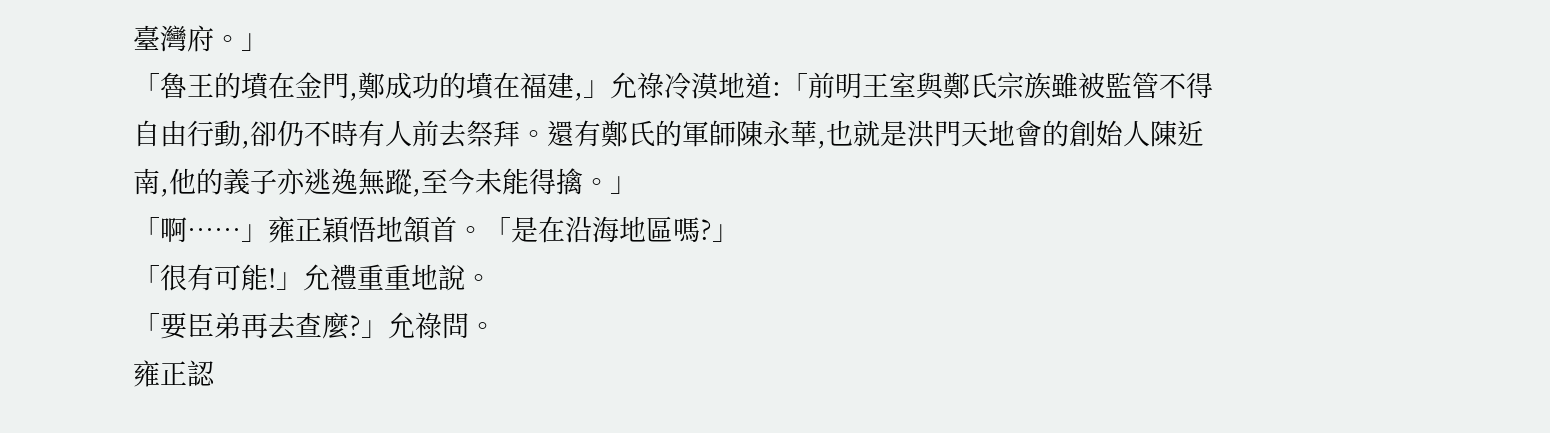臺灣府。」
「魯王的墳在金門,鄭成功的墳在福建,」允祿冷漠地道:「前明王室與鄭氏宗族雖被監管不得自由行動,卻仍不時有人前去祭拜。還有鄭氏的軍師陳永華,也就是洪門天地會的創始人陳近南,他的義子亦逃逸無蹤,至今未能得擒。」
「啊……」雍正穎悟地頷首。「是在沿海地區嗎?」
「很有可能!」允禮重重地說。
「要臣弟再去查麼?」允祿問。
雍正認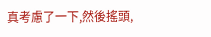真考慮了一下,然後搖頭,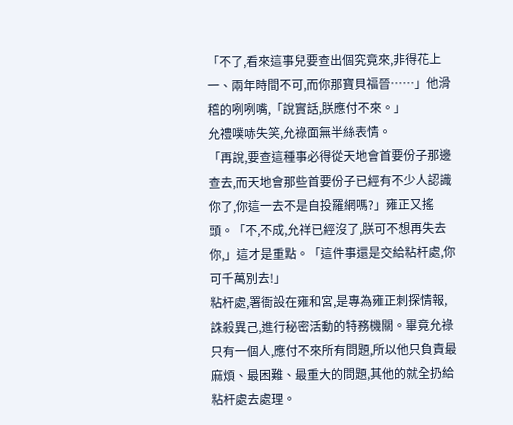「不了,看來這事兒要查出個究竟來,非得花上一、兩年時間不可,而你那寶貝福晉……」他滑稽的咧咧嘴,「說實話,朕應付不來。」
允禮噗哧失笑,允祿面無半絲表情。
「再說,要查這種事必得從天地會首要份子那邊查去,而天地會那些首要份子已經有不少人認識你了,你這一去不是自投羅網嗎?」雍正又搖頭。「不,不成,允祥已經沒了,朕可不想再失去你,」這才是重點。「這件事還是交給粘杆處,你可千萬別去!」
粘杆處,署衙設在雍和宮,是專為雍正刺探情報,誅殺異己,進行秘密活動的特務機關。畢竟允祿只有一個人,應付不來所有問題,所以他只負責最麻煩、最困難、最重大的問題,其他的就全扔給粘杆處去處理。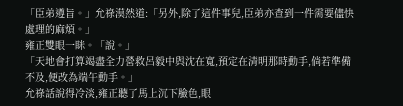「臣弟遵旨。」允祿漠然道:「另外,除了這件事兒,臣弟亦查到一件需要儘快處理的麻煩。」
雍正雙眼一眯。「說。」
「天地會打算竭盡全力營救呂毅中與沈在寬,預定在清明那時動手,倘若準備不及,便改為端午動手。」
允祿話說得冷淡,雍正聽了馬上沉下臉色,眼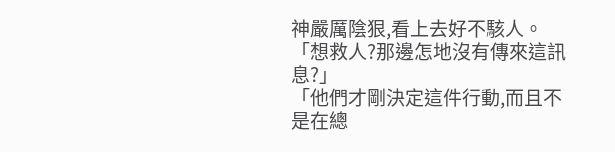神嚴厲陰狠,看上去好不駭人。
「想救人?那邊怎地沒有傳來這訊息?」
「他們才剛決定這件行動,而且不是在總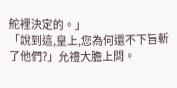舵裡決定的。」
「說到這,皇上,您為何還不下旨斬了他們?」允禮大膽上問。